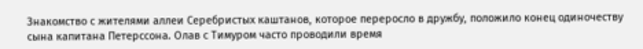Знакомство с жителями аллеи Серебристых каштанов, которое переросло в дружбу, положило конец одиночеству сына капитана Петерссона. Олав с Тимуром часто проводили время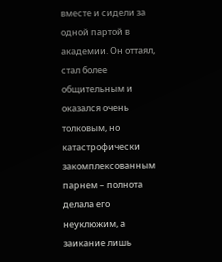вместе и сидели за одной партой в академии. Он оттаял, стал более общительным и оказался очень толковым, но катастрофически закомплексованным парнем – полнота делала его неуклюжим, а заикание лишь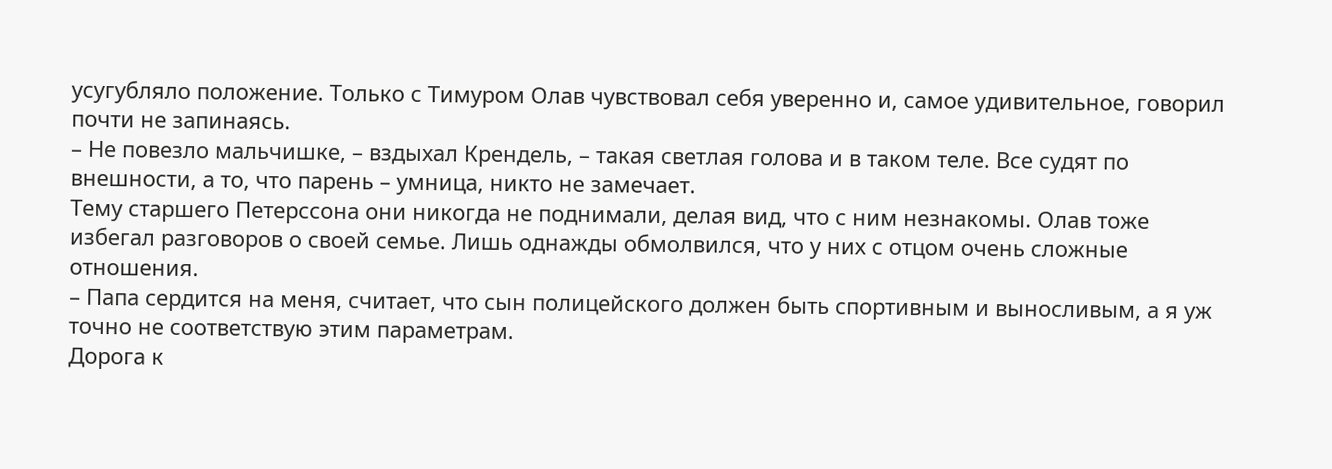усугубляло положение. Только с Тимуром Олав чувствовал себя уверенно и, самое удивительное, говорил почти не запинаясь.
– Не повезло мальчишке, – вздыхал Крендель, – такая светлая голова и в таком теле. Все судят по внешности, а то, что парень – умница, никто не замечает.
Тему старшего Петерссона они никогда не поднимали, делая вид, что с ним незнакомы. Олав тоже избегал разговоров о своей семье. Лишь однажды обмолвился, что у них с отцом очень сложные отношения.
– Папа сердится на меня, считает, что сын полицейского должен быть спортивным и выносливым, а я уж точно не соответствую этим параметрам.
Дорога к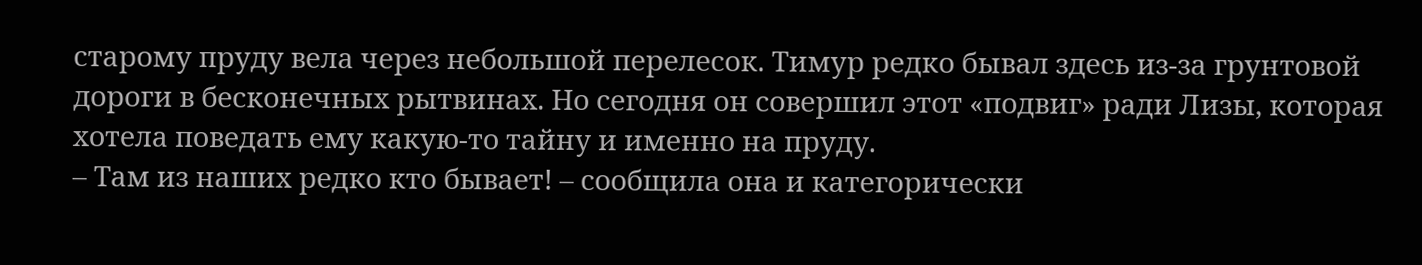старому пруду вела через небольшой перелесок. Тимур редко бывал здесь из-за грунтовой дороги в бесконечных рытвинах. Но сегодня он совершил этот «подвиг» ради Лизы, которая хотела поведать ему какую-то тайну и именно на пруду.
– Там из наших редко кто бывает! – сообщила она и категорически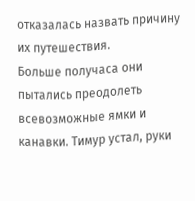отказалась назвать причину их путешествия.
Больше получаса они пытались преодолеть всевозможные ямки и канавки. Тимур устал, руки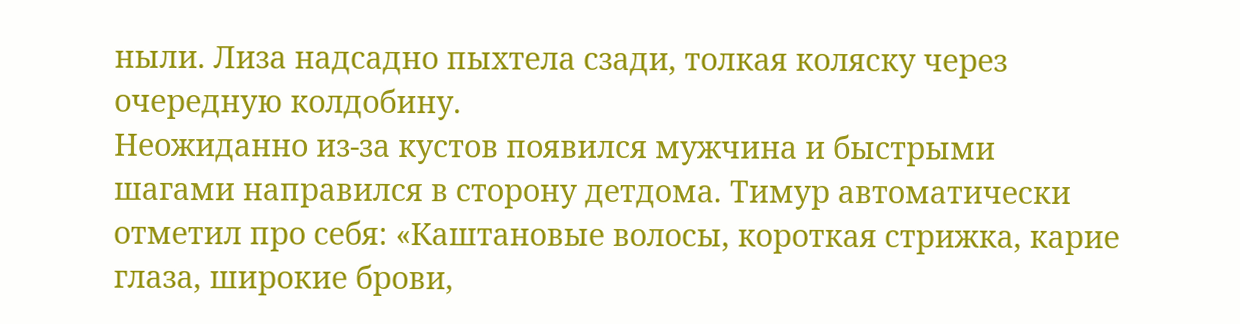ныли. Лиза надсадно пыхтела сзади, толкая коляску через очередную колдобину.
Неожиданно из-за кустов появился мужчина и быстрыми шагами направился в сторону детдома. Тимур автоматически отметил про себя: «Каштановые волосы, короткая стрижка, карие глаза, широкие брови,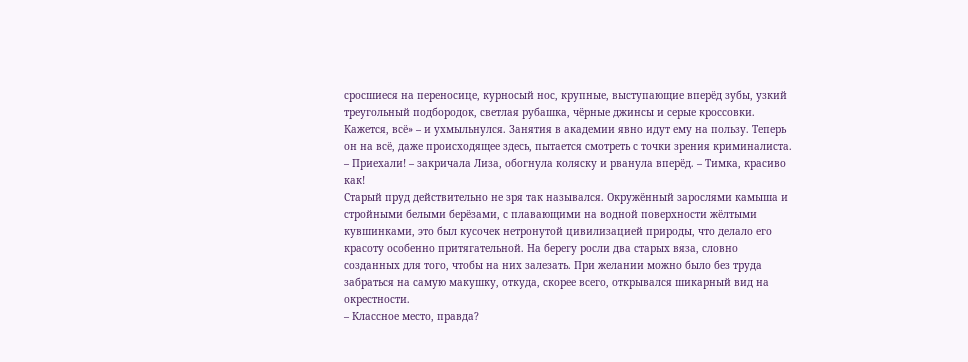сросшиеся на переносице, курносый нос, крупные, выступающие вперёд зубы, узкий треугольный подбородок, светлая рубашка, чёрные джинсы и серые кроссовки. Кажется, всё» – и ухмыльнулся. Занятия в академии явно идут ему на пользу. Теперь он на всё, даже происходящее здесь, пытается смотреть с точки зрения криминалиста.
– Приехали! – закричала Лиза, обогнула коляску и рванула вперёд. – Тимка, красиво как!
Старый пруд действительно не зря так назывался. Окружённый зарослями камыша и стройными белыми берёзами, с плавающими на водной поверхности жёлтыми кувшинками, это был кусочек нетронутой цивилизацией природы, что делало его красоту особенно притягательной. На берегу росли два старых вяза, словно созданных для того, чтобы на них залезать. При желании можно было без труда забраться на самую макушку, откуда, скорее всего, открывался шикарный вид на окрестности.
– Классное место, правда?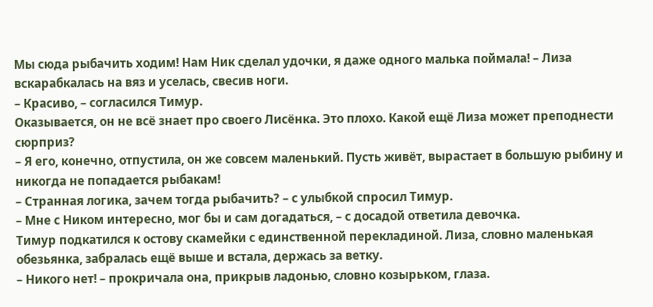Мы сюда рыбачить ходим! Нам Ник сделал удочки, я даже одного малька поймала! – Лиза вскарабкалась на вяз и уселась, свесив ноги.
– Красиво, – согласился Тимур.
Оказывается, он не всё знает про своего Лисёнка. Это плохо. Какой ещё Лиза может преподнести сюрприз?
– Я его, конечно, отпустила, он же совсем маленький. Пусть живёт, вырастает в большую рыбину и никогда не попадается рыбакам!
– Странная логика, зачем тогда рыбачить? – с улыбкой спросил Тимур.
– Мне с Ником интересно, мог бы и сам догадаться, – с досадой ответила девочка.
Тимур подкатился к остову скамейки с единственной перекладиной. Лиза, словно маленькая обезьянка, забралась ещё выше и встала, держась за ветку.
– Никого нет! – прокричала она, прикрыв ладонью, словно козырьком, глаза.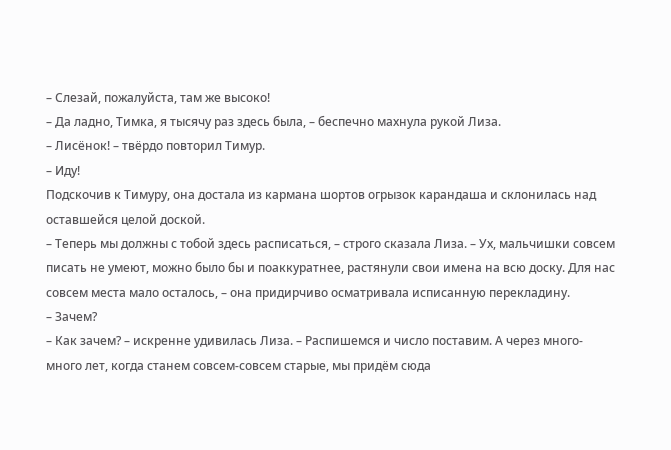– Слезай, пожалуйста, там же высоко!
– Да ладно, Тимка, я тысячу раз здесь была, – беспечно махнула рукой Лиза.
– Лисёнок! – твёрдо повторил Тимур.
– Иду!
Подскочив к Тимуру, она достала из кармана шортов огрызок карандаша и склонилась над оставшейся целой доской.
– Теперь мы должны с тобой здесь расписаться, – строго сказала Лиза. – Ух, мальчишки совсем писать не умеют, можно было бы и поаккуратнее, растянули свои имена на всю доску. Для нас совсем места мало осталось, – она придирчиво осматривала исписанную перекладину.
– Зачем?
– Как зачем? – искренне удивилась Лиза. – Распишемся и число поставим. А через много-много лет, когда станем совсем-совсем старые, мы придём сюда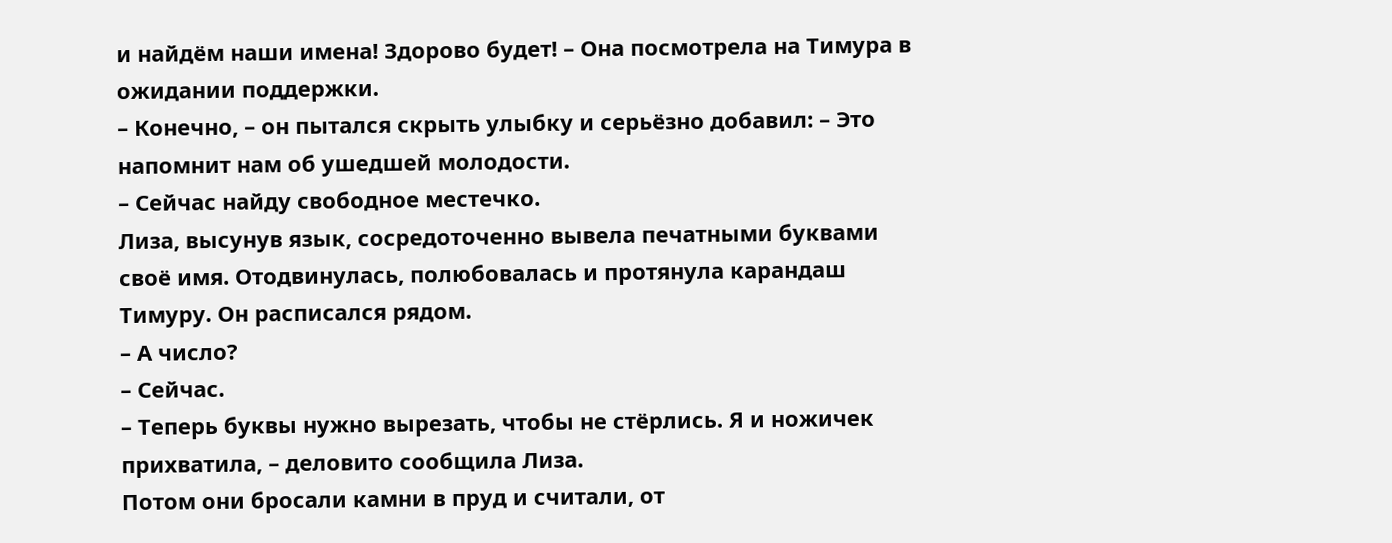и найдём наши имена! Здорово будет! – Она посмотрела на Тимура в ожидании поддержки.
– Конечно, – он пытался скрыть улыбку и серьёзно добавил: – Это напомнит нам об ушедшей молодости.
– Сейчас найду свободное местечко.
Лиза, высунув язык, сосредоточенно вывела печатными буквами своё имя. Отодвинулась, полюбовалась и протянула карандаш Тимуру. Он расписался рядом.
– А число?
– Сейчас.
– Теперь буквы нужно вырезать, чтобы не стёрлись. Я и ножичек прихватила, – деловито сообщила Лиза.
Потом они бросали камни в пруд и считали, от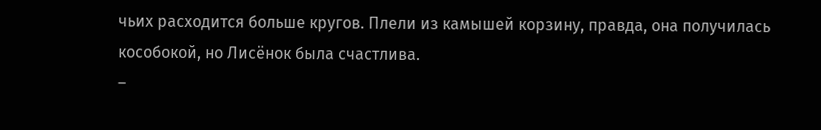чьих расходится больше кругов. Плели из камышей корзину, правда, она получилась кособокой, но Лисёнок была счастлива.
–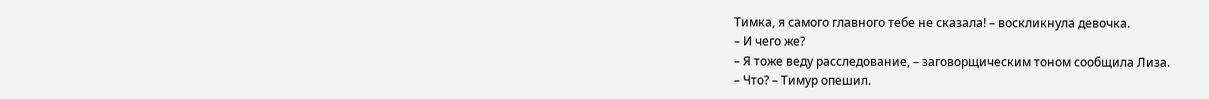Тимка, я самого главного тебе не сказала! – воскликнула девочка.
– И чего же?
– Я тоже веду расследование, – заговорщическим тоном сообщила Лиза.
– Что? – Тимур опешил.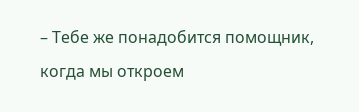– Тебе же понадобится помощник, когда мы откроем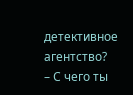детективное агентство?
– С чего ты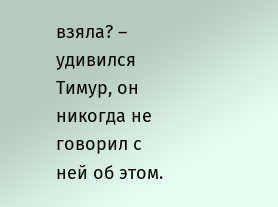взяла? – удивился Тимур, он никогда не говорил с ней об этом.